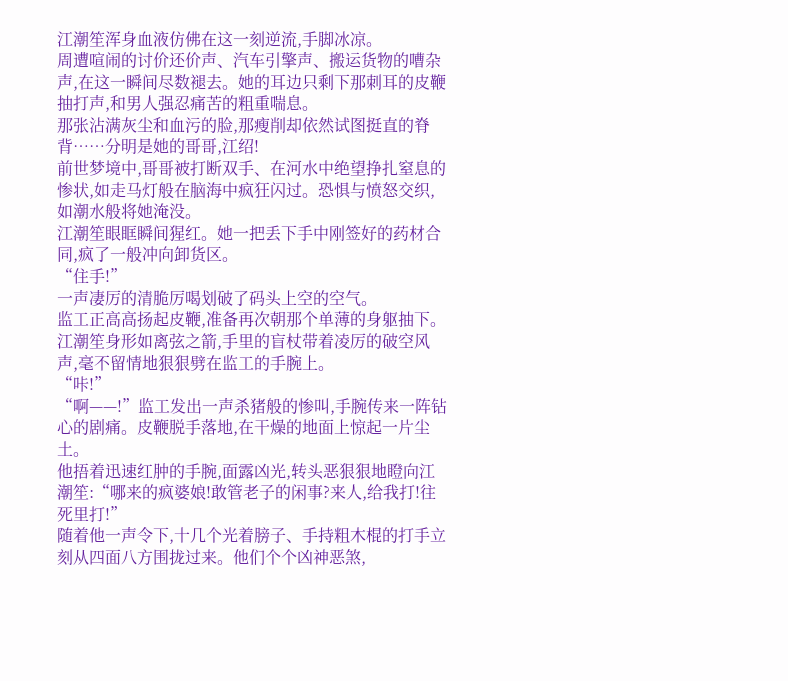江潮笙浑身血液仿佛在这一刻逆流,手脚冰凉。
周遭喧闹的讨价还价声、汽车引擎声、搬运货物的嘈杂声,在这一瞬间尽数褪去。她的耳边只剩下那刺耳的皮鞭抽打声,和男人强忍痛苦的粗重喘息。
那张沾满灰尘和血污的脸,那瘦削却依然试图挺直的脊背……分明是她的哥哥,江绍!
前世梦境中,哥哥被打断双手、在河水中绝望挣扎窒息的惨状,如走马灯般在脑海中疯狂闪过。恐惧与愤怒交织,如潮水般将她淹没。
江潮笙眼眶瞬间猩红。她一把丢下手中刚签好的药材合同,疯了一般冲向卸货区。
“住手!”
一声凄厉的清脆厉喝划破了码头上空的空气。
监工正高高扬起皮鞭,准备再次朝那个单薄的身躯抽下。江潮笙身形如离弦之箭,手里的盲杖带着凌厉的破空风声,毫不留情地狠狠劈在监工的手腕上。
“咔!”
“啊——!”监工发出一声杀猪般的惨叫,手腕传来一阵钻心的剧痛。皮鞭脱手落地,在干燥的地面上惊起一片尘土。
他捂着迅速红肿的手腕,面露凶光,转头恶狠狠地瞪向江潮笙:“哪来的疯婆娘!敢管老子的闲事?来人,给我打!往死里打!”
随着他一声令下,十几个光着膀子、手持粗木棍的打手立刻从四面八方围拢过来。他们个个凶神恶煞,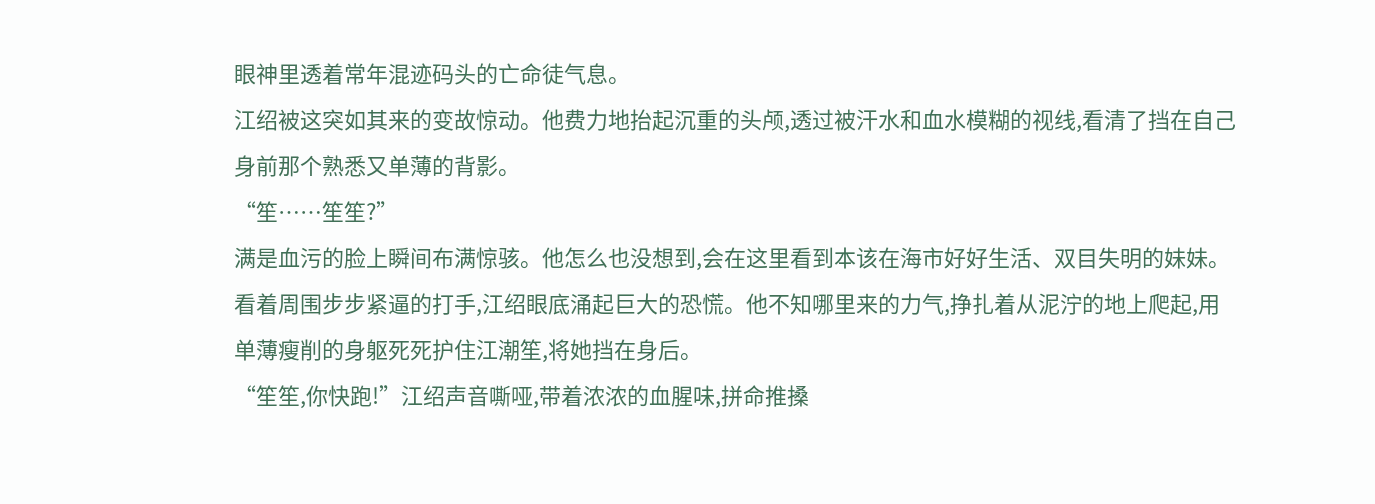眼神里透着常年混迹码头的亡命徒气息。
江绍被这突如其来的变故惊动。他费力地抬起沉重的头颅,透过被汗水和血水模糊的视线,看清了挡在自己身前那个熟悉又单薄的背影。
“笙……笙笙?”
满是血污的脸上瞬间布满惊骇。他怎么也没想到,会在这里看到本该在海市好好生活、双目失明的妹妹。
看着周围步步紧逼的打手,江绍眼底涌起巨大的恐慌。他不知哪里来的力气,挣扎着从泥泞的地上爬起,用单薄瘦削的身躯死死护住江潮笙,将她挡在身后。
“笙笙,你快跑!”江绍声音嘶哑,带着浓浓的血腥味,拼命推搡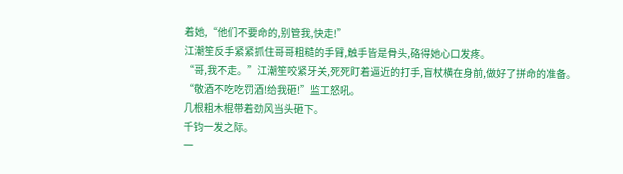着她,“他们不要命的,别管我,快走!”
江潮笙反手紧紧抓住哥哥粗糙的手臂,触手皆是骨头,硌得她心口发疼。
“哥,我不走。”江潮笙咬紧牙关,死死盯着逼近的打手,盲杖横在身前,做好了拼命的准备。
“敬酒不吃吃罚酒!给我砸!”监工怒吼。
几根粗木棍带着劲风当头砸下。
千钧一发之际。
一